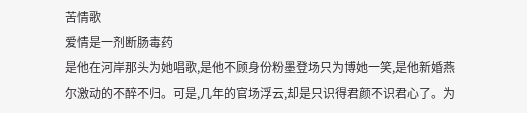苦情歌
爱情是一剂断肠毒药
是他在河岸那头为她唱歌,是他不顾身份粉墨登场只为博她一笑,是他新婚燕尔激动的不醉不归。可是,几年的官场浮云,却是只识得君颜不识君心了。为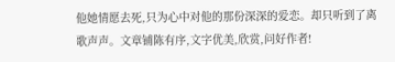他她情愿去死,只为心中对他的那份深深的爱恋。却只听到了离歌声声。文章铺陈有序,文字优美,欣赏,问好作者!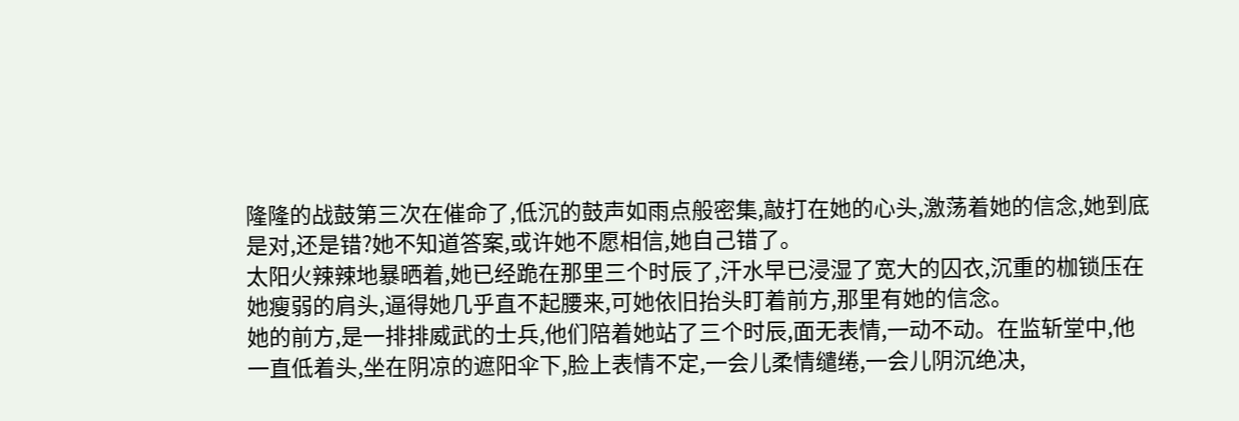隆隆的战鼓第三次在催命了,低沉的鼓声如雨点般密集,敲打在她的心头,激荡着她的信念,她到底是对,还是错?她不知道答案,或许她不愿相信,她自己错了。
太阳火辣辣地暴晒着,她已经跪在那里三个时辰了,汗水早已浸湿了宽大的囚衣,沉重的枷锁压在她瘦弱的肩头,逼得她几乎直不起腰来,可她依旧抬头盯着前方,那里有她的信念。
她的前方,是一排排威武的士兵,他们陪着她站了三个时辰,面无表情,一动不动。在监斩堂中,他一直低着头,坐在阴凉的遮阳伞下,脸上表情不定,一会儿柔情缱绻,一会儿阴沉绝决,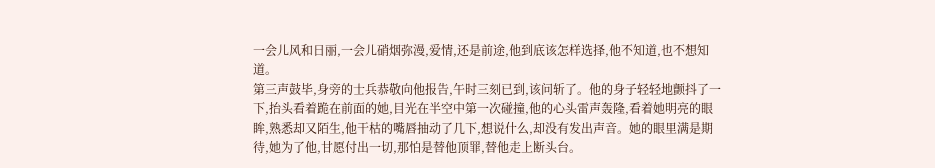一会儿风和日丽,一会儿硝烟弥漫,爱情,还是前途,他到底该怎样选择,他不知道,也不想知道。
第三声鼓毕,身旁的士兵恭敬向他报告,午时三刻已到,该问斩了。他的身子轻轻地颤抖了一下,抬头看着跪在前面的她,目光在半空中第一次碰撞,他的心头雷声轰隆,看着她明亮的眼眸,熟悉却又陌生,他干枯的嘴唇抽动了几下,想说什么,却没有发出声音。她的眼里满是期待,她为了他,甘愿付出一切,那怕是替他顶罪,替他走上断头台。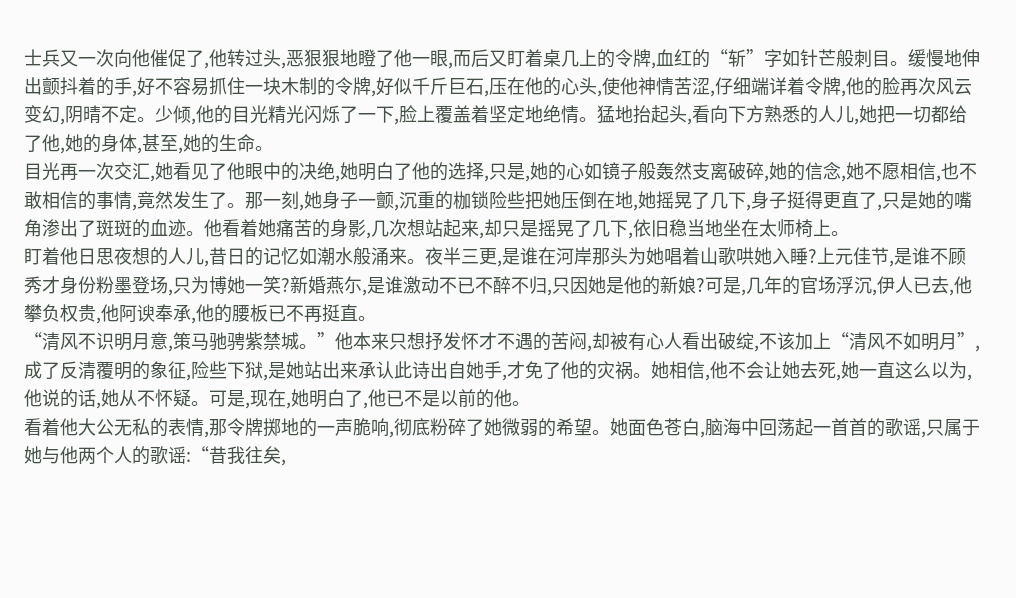士兵又一次向他催促了,他转过头,恶狠狠地瞪了他一眼,而后又盯着桌几上的令牌,血红的“斩”字如针芒般刺目。缓慢地伸出颤抖着的手,好不容易抓住一块木制的令牌,好似千斤巨石,压在他的心头,使他神情苦涩,仔细端详着令牌,他的脸再次风云变幻,阴晴不定。少倾,他的目光精光闪烁了一下,脸上覆盖着坚定地绝情。猛地抬起头,看向下方熟悉的人儿,她把一切都给了他,她的身体,甚至,她的生命。
目光再一次交汇,她看见了他眼中的决绝,她明白了他的选择,只是,她的心如镜子般轰然支离破碎,她的信念,她不愿相信,也不敢相信的事情,竟然发生了。那一刻,她身子一颤,沉重的枷锁险些把她压倒在地,她摇晃了几下,身子挺得更直了,只是她的嘴角渗出了斑斑的血迹。他看着她痛苦的身影,几次想站起来,却只是摇晃了几下,依旧稳当地坐在太师椅上。
盯着他日思夜想的人儿,昔日的记忆如潮水般涌来。夜半三更,是谁在河岸那头为她唱着山歌哄她入睡?上元佳节,是谁不顾秀才身份粉墨登场,只为博她一笑?新婚燕尓,是谁激动不已不醉不归,只因她是他的新娘?可是,几年的官场浮沉,伊人已去,他攀负权贵,他阿谀奉承,他的腰板已不再挺直。
“清风不识明月意,策马驰骋紫禁城。”他本来只想抒发怀才不遇的苦闷,却被有心人看出破绽,不该加上“清风不如明月”,成了反清覆明的象征,险些下狱,是她站出来承认此诗出自她手,才免了他的灾祸。她相信,他不会让她去死,她一直这么以为,他说的话,她从不怀疑。可是,现在,她明白了,他已不是以前的他。
看着他大公无私的表情,那令牌掷地的一声脆响,彻底粉碎了她微弱的希望。她面色苍白,脑海中回荡起一首首的歌谣,只属于她与他两个人的歌谣:“昔我往矣,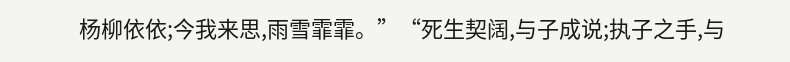杨柳依依;今我来思,雨雪霏霏。”“死生契阔,与子成说;执子之手,与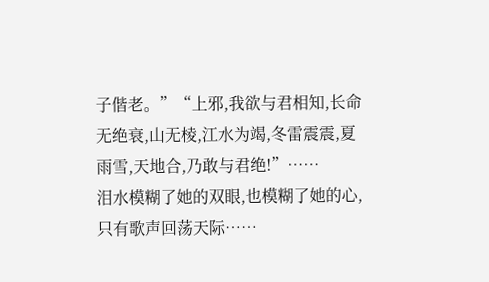子偕老。”“上邪,我欲与君相知,长命无绝衰,山无棱,江水为竭,冬雷震震,夏雨雪,天地合,乃敢与君绝!”……
泪水模糊了她的双眼,也模糊了她的心,只有歌声回荡天际……